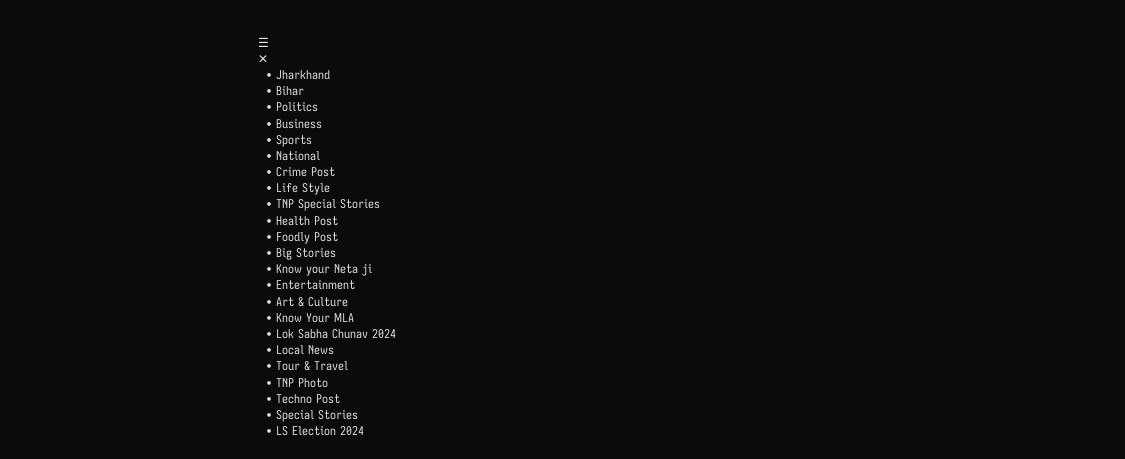☰
✕
  • Jharkhand
  • Bihar
  • Politics
  • Business
  • Sports
  • National
  • Crime Post
  • Life Style
  • TNP Special Stories
  • Health Post
  • Foodly Post
  • Big Stories
  • Know your Neta ji
  • Entertainment
  • Art & Culture
  • Know Your MLA
  • Lok Sabha Chunav 2024
  • Local News
  • Tour & Travel
  • TNP Photo
  • Techno Post
  • Special Stories
  • LS Election 2024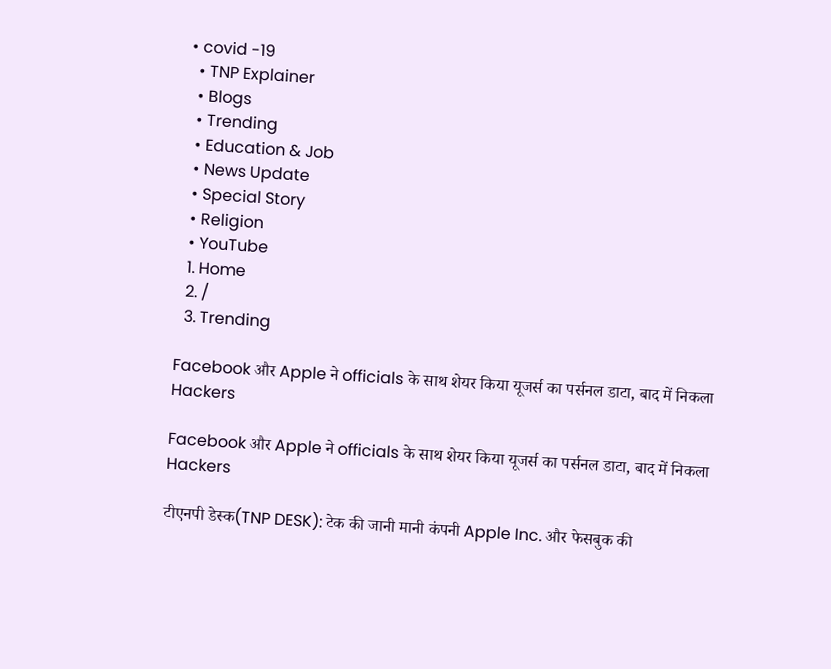• covid -19
  • TNP Explainer
  • Blogs
  • Trending
  • Education & Job
  • News Update
  • Special Story
  • Religion
  • YouTube
  1. Home
  2. /
  3. Trending

Facebook और Apple ने officials के साथ शेयर किया यूजर्स का पर्सनल डाटा, बाद में निकला Hackers

Facebook और Apple ने officials के साथ शेयर किया यूजर्स का पर्सनल डाटा, बाद में निकला Hackers

टीएनपी डेस्क(TNP DESK): टेक की जानी मानी कंपनी Apple Inc. और फेसबुक की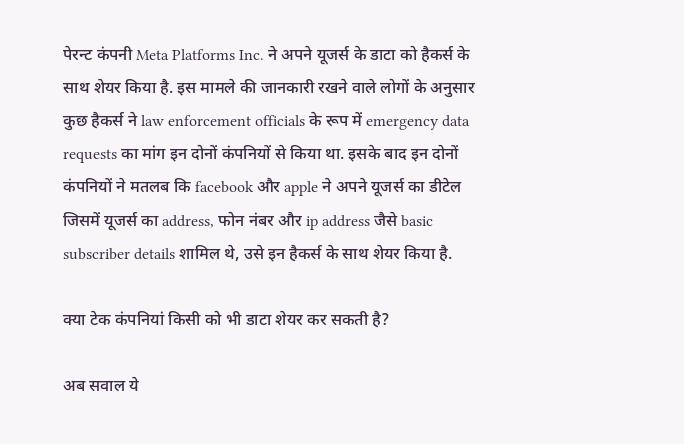पेरन्ट कंपनी Meta Platforms Inc. ने अपने यूजर्स के डाटा को हैकर्स के साथ शेयर किया है. इस मामले की जानकारी रखने वाले लोगों के अनुसार कुछ हैकर्स ने law enforcement officials के रूप में emergency data requests का मांग इन दोनों कंपनियों से किया था. इसके बाद इन दोनों कंपनियों ने मतलब कि facebook और apple ने अपने यूजर्स का डीटेल जिसमें यूजर्स का address, फोन नंबर और ip address जैसे basic subscriber details शामिल थे, उसे इन हैकर्स के साथ शेयर किया है.

क्या टेक कंपनियां किसी को भी डाटा शेयर कर सकती है?

अब सवाल ये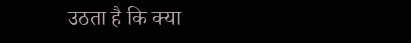उठता है कि क्या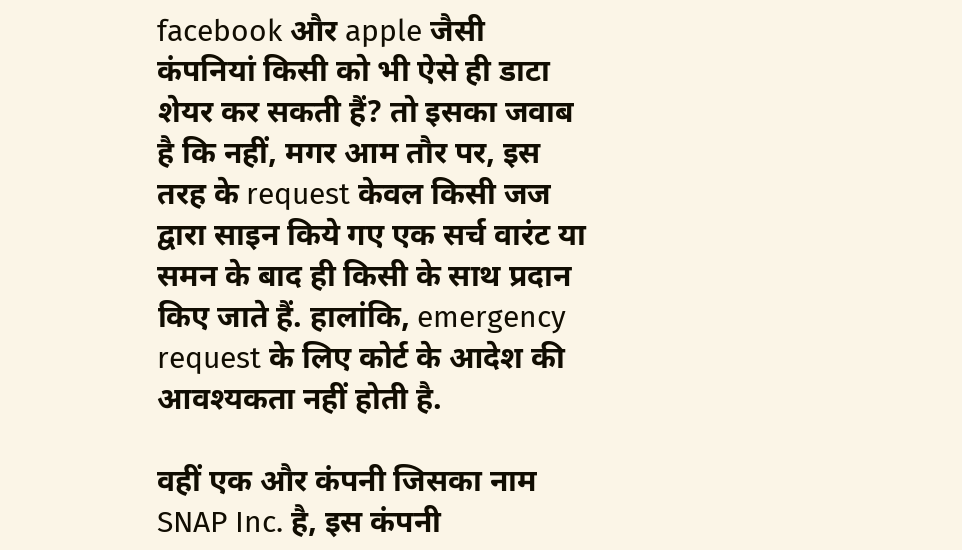facebook और apple जैसी कंपनियां किसी को भी ऐसे ही डाटा शेयर कर सकती हैं? तो इसका जवाब है कि नहीं, मगर आम तौर पर, इस तरह के request केवल किसी जज द्वारा साइन किये गए एक सर्च वारंट या समन के बाद ही किसी के साथ प्रदान किए जाते हैं. हालांकि, emergency request के लिए कोर्ट के आदेश की आवश्यकता नहीं होती है.

वहीं एक और कंपनी जिसका नाम SNAP Inc. है, इस कंपनी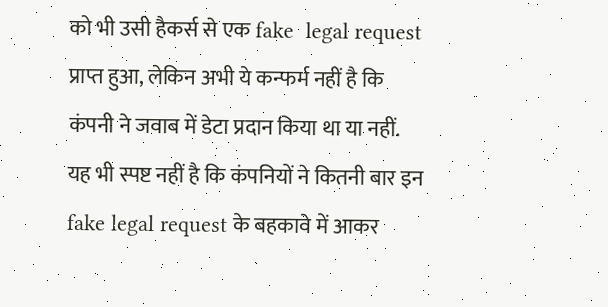को भी उसी हैकर्स से एक fake  legal request प्राप्त हुआ, लेकिन अभी ये कन्फर्म नहीं है कि कंपनी ने जवाब में डेटा प्रदान किया था या नहीं. यह भी स्पष्ट नहीं है कि कंपनियों ने कितनी बार इन fake legal request के बहकावे में आकर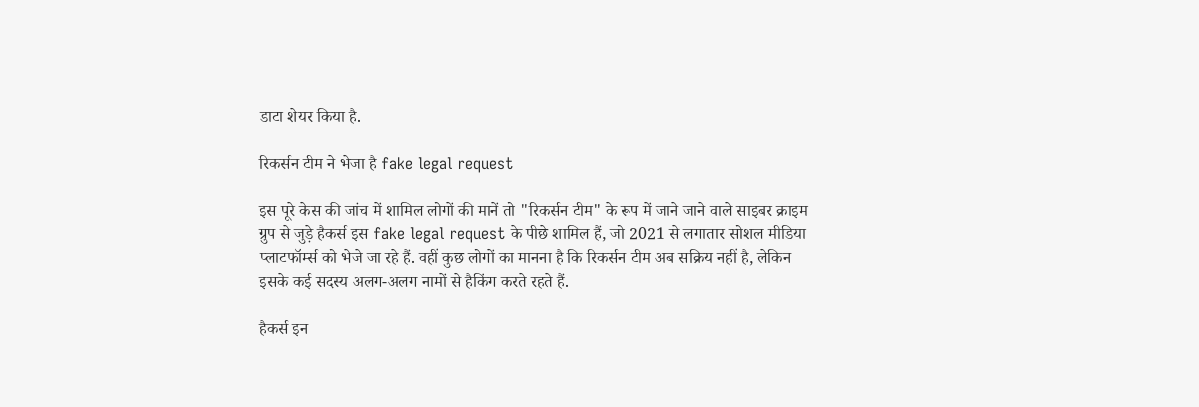डाटा शेयर किया है.

रिकर्सन टीम ने भेजा है fake legal request

इस पूरे केस की जांच में शामिल लोगों की मानें तो "रिकर्सन टीम" के रूप में जाने जाने वाले साइबर क्राइम ग्रुप से जुड़े हैकर्स इस fake legal request के पीछे शामिल हैं, जो 2021 से लगातार सोशल मीडिया प्लाटफॉर्म्स को भेजे जा रहे हैं. वहीं कुछ लोगों का मानना है कि रिकर्सन टीम अब सक्रिय नहीं है, लेकिन इसके कई सदस्य अलग-अलग नामों से हैकिंग करते रहते हैं.

हैकर्स इन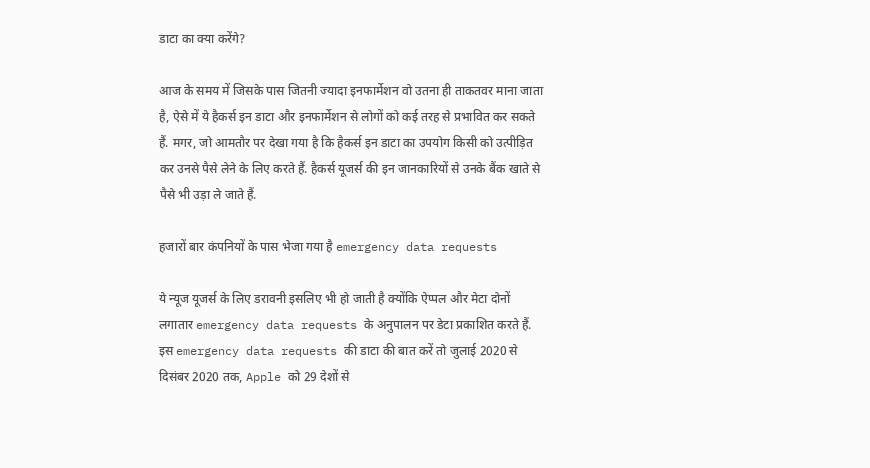डाटा का क्या करेंगे?

आज के समय में जिसके पास जितनी ज्यादा इनफार्मेशन वो उतना ही ताकतवर माना जाता है, ऐसे में ये हैकर्स इन डाटा और इनफार्मेशन से लोगों को कई तरह से प्रभावित कर सकते हैं. मगर, जो आमतौर पर देखा गया है कि हैकर्स इन डाटा का उपयोग किसी को उत्पीड़ित कर उनसे पैसे लेने के लिए करते हैं. हैकर्स यूजर्स की इन जानकारियों से उनके बैंक खाते से पैसे भी उड़ा ले जाते हैं.

हजारों बार कंपनियों के पास भेजा गया है emergency data requests

ये न्यूज यूजर्स के लिए डरावनी इसलिए भी हो जाती है क्योंकि ऐप्पल और मेटा दोनों लगातार emergency data requests के अनुपालन पर डेटा प्रकाशित करते हैं. इस emergency data requests की डाटा की बात करें तो जुलाई 2020 से दिसंबर 2020 तक, Apple को 29 देशों से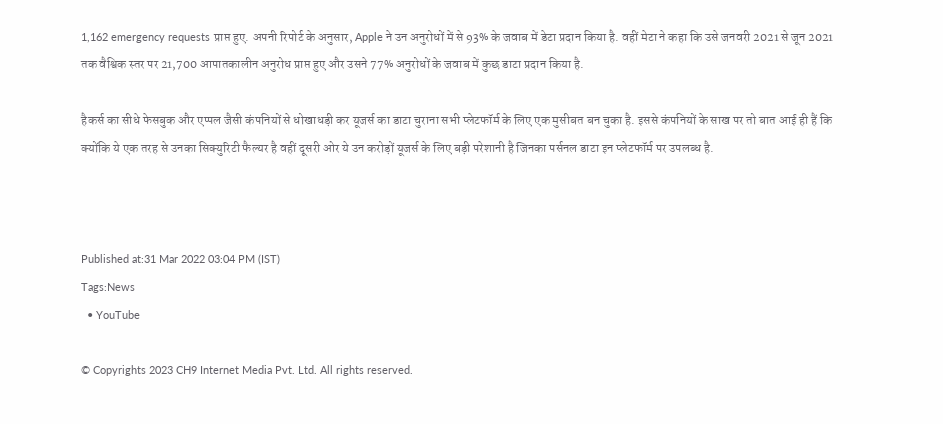1,162 emergency requests प्राप्त हुए. अपनी रिपोर्ट के अनुसार, Apple ने उन अनुरोधों में से 93% के जवाब में डेटा प्रदान किया है. वहीं मेटा ने कहा कि उसे जनवरी 2021 से जून 2021 तक वैश्विक स्तर पर 21,700 आपातकालीन अनुरोध प्राप्त हुए और उसने 77% अनुरोधों के जवाब में कुछ डाटा प्रदान किया है.

हैकर्स का सीधे फेसबुक और एप्पल जैसी कंपनियों से धोखाधड़ी कर यूजर्स का डाटा चुराना सभी प्लेटफॉर्म के लिए एक मुसीबत बन चुका है. इससे कंपनियों के साख पर तो बात आई ही हैं कि क्योंकि ये एक तरह से उनका सिक्युरिटी फैल्यर है वहीं दूसरी ओर ये उन करोड़ों यूजर्स के लिए बड़ी परेशानी है जिनका पर्सनल डाटा इन प्लेटफॉर्म पर उपलब्ध है.



Published at:31 Mar 2022 03:04 PM (IST)
Tags:News
  • YouTube

© Copyrights 2023 CH9 Internet Media Pvt. Ltd. All rights reserved.